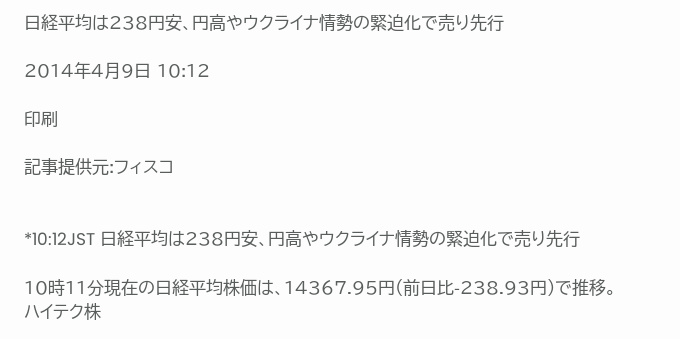日経平均は238円安、円高やウクライナ情勢の緊迫化で売り先行

2014年4月9日 10:12

印刷

記事提供元:フィスコ


*10:12JST 日経平均は238円安、円高やウクライナ情勢の緊迫化で売り先行

10時11分現在の日経平均株価は、14367.95円(前日比-238.93円)で推移。ハイテク株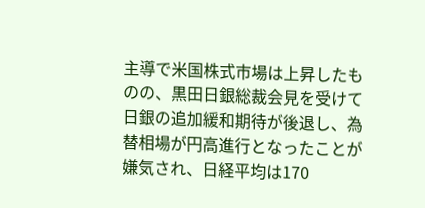主導で米国株式市場は上昇したものの、黒田日銀総裁会見を受けて日銀の追加緩和期待が後退し、為替相場が円高進行となったことが嫌気され、日経平均は170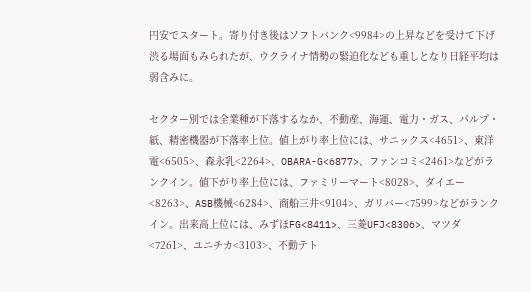円安でスタート。寄り付き後はソフトバンク<9984>の上昇などを受けて下げ渋る場面もみられたが、ウクライナ情勢の緊迫化なども重しとなり日経平均は弱含みに。

セクター別では全業種が下落するなか、不動産、海運、電力・ガス、パルプ・紙、精密機器が下落率上位。値上がり率上位には、サニックス<4651>、東洋電<6505>、森永乳<2264>、OBARA-G<6877>、ファンコミ<2461>などがランクイン。値下がり率上位には、ファミリーマート<8028>、ダイエー<8263>、ASB機械<6284>、商船三井<9104>、ガリバー<7599>などがランクイン。出来高上位には、みずほFG<8411>、三菱UFJ<8306>、マツダ<7261>、ユニチカ<3103>、不動テト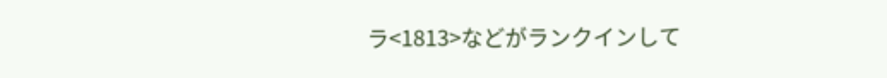ラ<1813>などがランクインして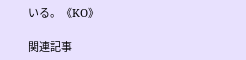いる。《KO》

関連記事